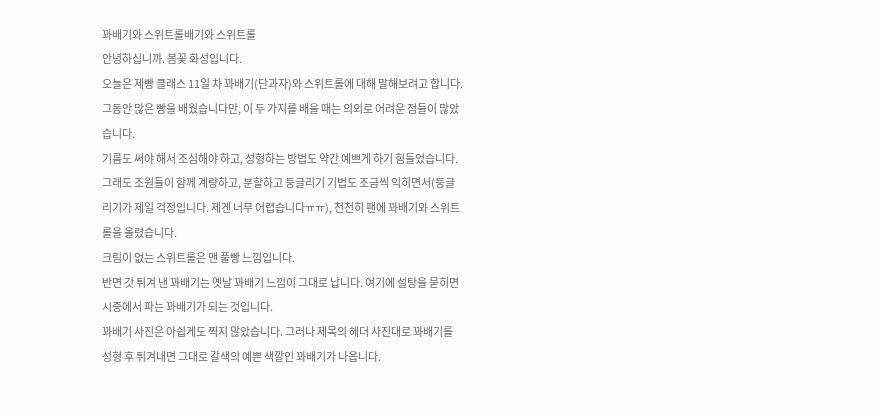꽈배기와 스위트롤배기와 스위트롤
안녕하십니까. 봄꽃 화성입니다.
오늘은 제빵 클래스 11일 차 꽈배기(단과자)와 스위트롤에 대해 말해보려고 합니다.
그동안 많은 빵을 배웠습니다만, 이 두 가지를 배울 때는 의외로 어려운 점들이 많았습니다.
기름도 써야 해서 조심해야 하고, 성형하는 방법도 약간 예쁘게 하기 힘들었습니다.
그래도 조원들이 함께 계량하고, 분할하고 둥글리기 기법도 조금씩 익히면서(둥글리기가 제일 걱정입니다. 제겐 너무 어렵습니다ㅠㅠ), 천천히 팬에 꽈배기와 스위트롤을 올렸습니다.
크림이 없는 스위트롤은 맨 풀빵 느낌입니다.
반면 갓 튀겨 낸 꽈배기는 옛날 꽈배기 느낌이 그대로 납니다. 여기에 설탕을 묻히면 시중에서 파는 꽈배기가 되는 것입니다.
꽈배기 사진은 아쉽게도 찍지 않았습니다. 그러나 제목의 헤더 사진대로 꽈배기를 성형 후 튀겨내면 그대로 갈색의 예쁜 색깔인 꽈배기가 나옵니다.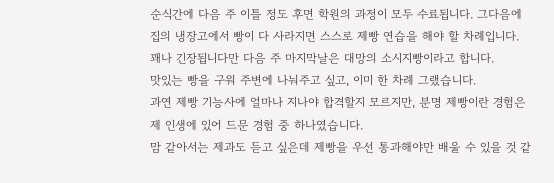순식간에 다음 주 이틀 정도 후면 학원의 과정이 모두 수료됩니다. 그다음에 집의 냉장고에서 빵이 다 사라지면 스스로 제빵 연습을 해야 할 차례입니다. 꽤나 긴장됩니다만 다음 주 마지막날은 대망의 소시지빵이라고 합니다.
맛있는 빵을 구워 주변에 나눠주고 싶고, 이미 한 차례 그랬습니다.
과연 제빵 기능사에 얼마나 지나야 합격할지 모르지만, 분명 제빵이란 경험은 제 인생에 있어 드문 경험 중 하나였습니다.
맘 같아서는 제과도 듣고 싶은데 제빵을 우선 통과해야만 배울 수 있을 것 같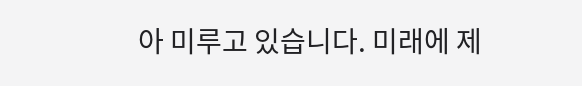아 미루고 있습니다. 미래에 제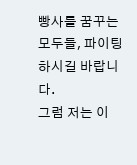빵사를 꿈꾸는 모두들, 파이팅 하시길 바랍니다.
그럼 저는 이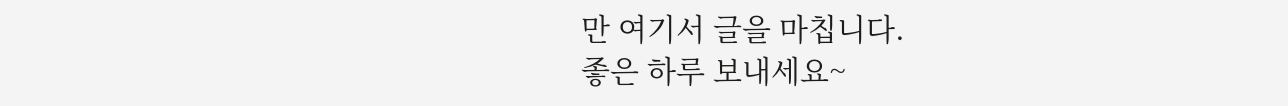만 여기서 글을 마칩니다.
좋은 하루 보내세요~